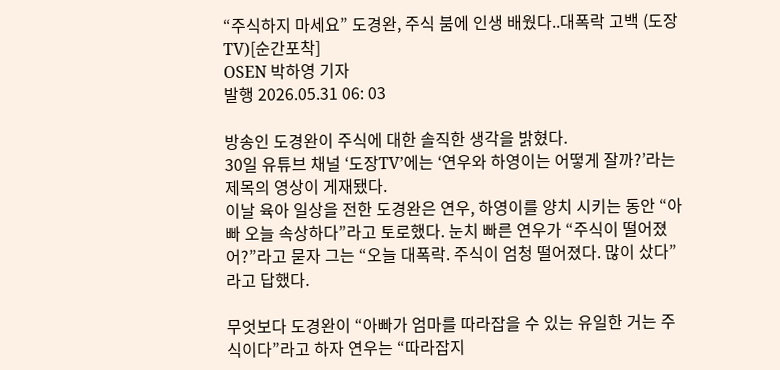“주식하지 마세요” 도경완, 주식 붐에 인생 배웠다..대폭락 고백 (도장TV)[순간포착]
OSEN 박하영 기자
발행 2026.05.31 06: 03

방송인 도경완이 주식에 대한 솔직한 생각을 밝혔다.
30일 유튜브 채널 ‘도장TV’에는 ‘연우와 하영이는 어떻게 잘까?’라는 제목의 영상이 게재됐다.
이날 육아 일상을 전한 도경완은 연우, 하영이를 양치 시키는 동안 “아빠 오늘 속상하다”라고 토로했다. 눈치 빠른 연우가 “주식이 떨어졌어?”라고 묻자 그는 “오늘 대폭락. 주식이 엄청 떨어졌다. 많이 샀다”라고 답했다.

무엇보다 도경완이 “아빠가 엄마를 따라잡을 수 있는 유일한 거는 주식이다”라고 하자 연우는 “따라잡지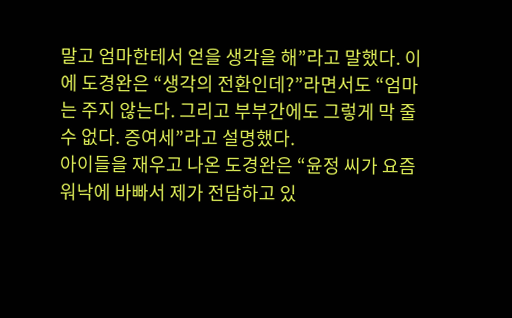말고 엄마한테서 얻을 생각을 해”라고 말했다. 이에 도경완은 “생각의 전환인데?”라면서도 “엄마는 주지 않는다. 그리고 부부간에도 그렇게 막 줄 수 없다. 증여세”라고 설명했다.
아이들을 재우고 나온 도경완은 “윤정 씨가 요즘 워낙에 바빠서 제가 전담하고 있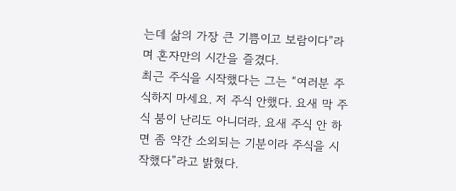는데 삶의 가장 큰 기쁨이고 보람이다”라며 혼자만의 시간을 즐겼다.
최근 주식을 시작했다는 그는 “여러분 주식하지 마세요. 저 주식 안했다. 요새 막 주식 붐이 난리도 아니더라. 요새 주식 안 하면 좀 약간 소외되는 기분이라 주식을 시작했다”라고 밝혔다.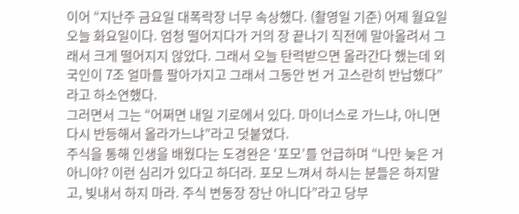이어 “지난주 금요일 대폭락장 너무 속상했다. (촬영일 기준) 어제 월요일 오늘 화요일이다. 엄청 떨어지다가 거의 장 끝나기 직전에 말아올려서 그래서 크게 떨어지지 않았다. 그래서 오늘 탄력받으면 올라간다 했는데 외국인이 7조 얼마를 팔아가지고 그래서 그동안 번 거 고스란히 반납했다”라고 하소연했다.
그러면서 그는 “어쩌면 내일 기로에서 있다. 마이너스로 가느냐, 아니면 다시 반등해서 올라가느냐”라고 덧붙였다.
주식을 통해 인생을 배웠다는 도경완은 ‘포모’를 언급하며 “나만 늦은 거 아니야? 이런 심리가 있다고 하더라. 포모 느껴서 하시는 분들은 하지말고, 빚내서 하지 마라. 주식 변동장 장난 아니다”라고 당부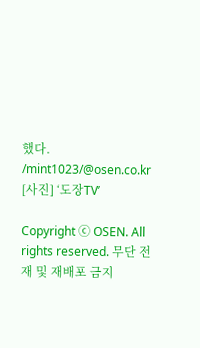했다.
/mint1023/@osen.co.kr
[사진] ‘도장TV’

Copyright ⓒ OSEN. All rights reserved. 무단 전재 및 재배포 금지